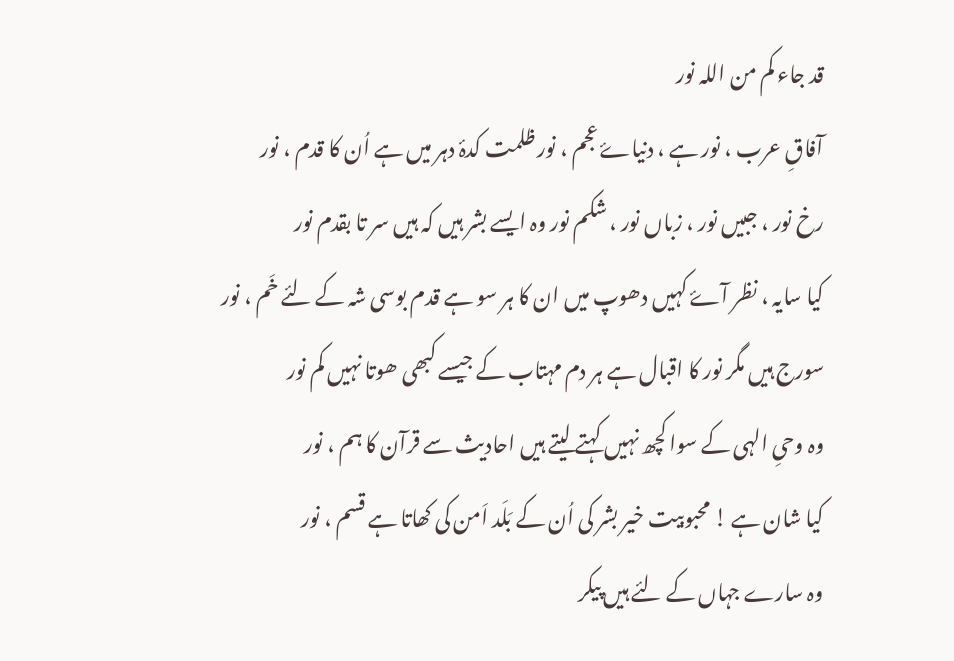قد جاء کم من اللہ نور
آفاقِ عرب ، نور ہے ، دنیاۓ عجم ، نور ظلمت کدۂ دہر میں ہے اُن کا قدم ، نور
رخ نور ، جبیں نور ، زباں نور ، شکم نور وہ ایسے بشر ہیں کہ ہیں سر تا بقدم نور
کیا سایہ ، نظر آۓ کہیں دھوپ میں ان کا ہر سو ہے قدم بوسی شہ کے لئے خَم ، نور
سورج ہیں مگر نور کا اقبال ہے ہر دم مہتاب کے جیسے کبھی ھوتا نہیں کم نور
وہ وحیِ الہی کے سوا کچھ نہیں کہتے لیتے ہیں احادیث سے قرآن کا ہم ، نور
کیا شان ہے ! محبوبیت خیر بشر کی اُن کے بَلَد اَمن کی کھاتا ہے قسم ، نور
وہ سارے جہاں کے لئے ہیں پیکر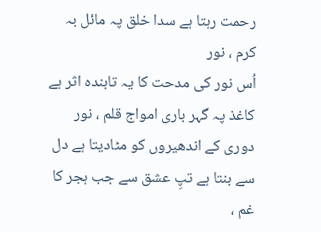رحمت رہتا ہے سدا خلق پہ مائل بہ کرم ، نور
اُس نور کی مدحت کا یہ تابندہ اثر ہے کاغذ پہ گہر باری امواج قلم ، نور
دوری کے اندھیروں کو مٹادیتا ہے دل سے بنتا ہے تپِ عشق سے جب ہجر کا غم ،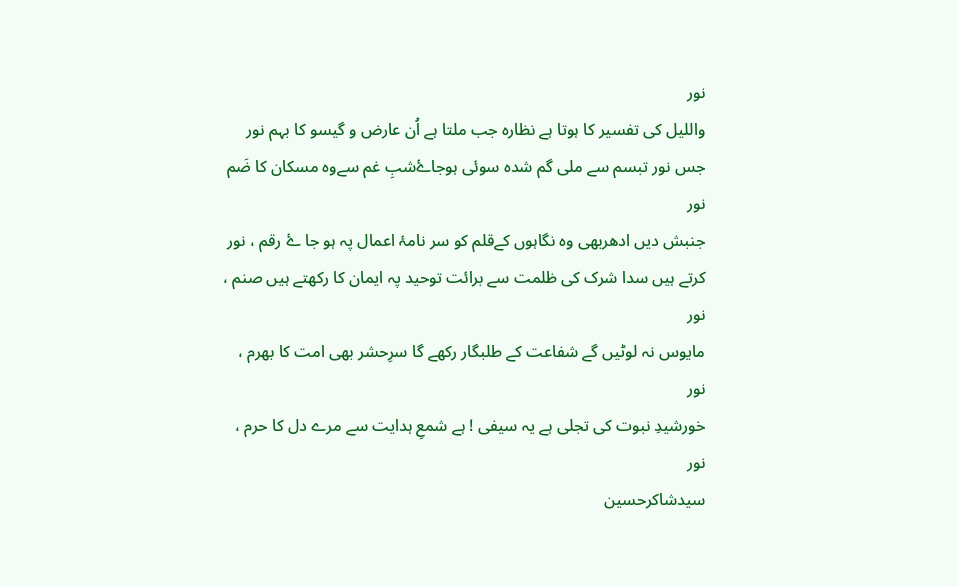نور
واللیل کی تفسیر کا ہوتا ہے نظارہ جب ملتا ہے اُن عارض و گیسو کا بہم نور
جس نور تبسم سے ملی گم شدہ سوئی ہوجاۓشبِ غم سےوہ مسکان کا ضَم نور
جنبش دیں ادھربھی وہ نگاہوں کےقلم کو سر نامۂ اعمال پہ ہو جا ۓ رقم ، نور
کرتے ہیں سدا شرک کی ظلمت سے برائت توحید پہ ایمان کا رکھتے ہیں صنم ، نور
مایوس نہ لوٹیں گے شفاعت کے طلبگار رکھے گا سرِحشر بھی امت کا بھرم ، نور
خورشیدِ نبوت کی تجلی ہے یہ سیفی ! ہے شمعِ ہدایت سے مرے دل کا حرم ، نور
سیدشاکرحسین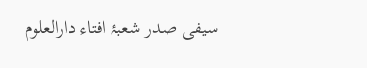سیفی صدر شعبۂ افتاء دارالعلوم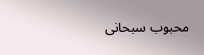محبوب سبحانی